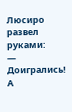Люсиро развел руками:
— Доигрались! А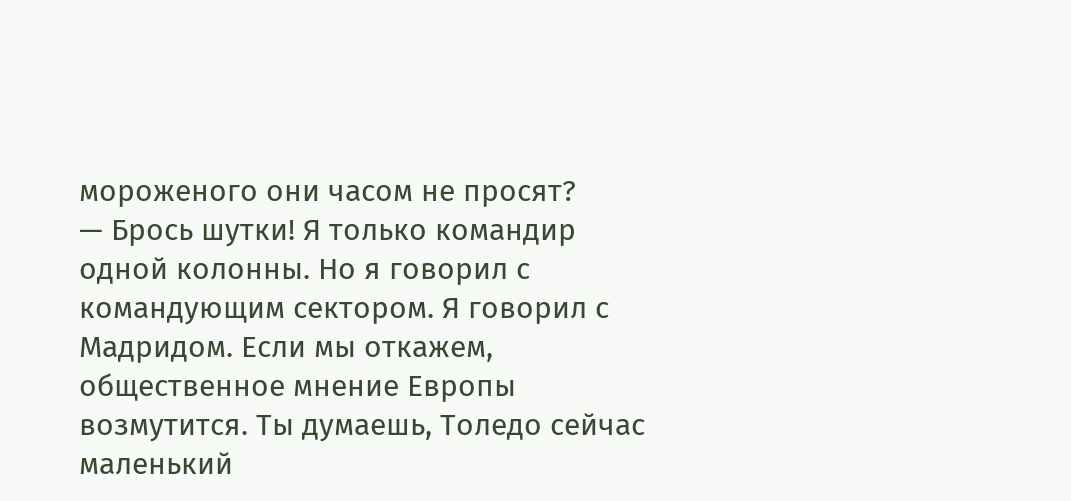мороженого они часом не просят?
— Брось шутки! Я только командир одной колонны. Но я говорил с командующим сектором. Я говорил с Мадридом. Если мы откажем, общественное мнение Европы возмутится. Ты думаешь, Толедо сейчас маленький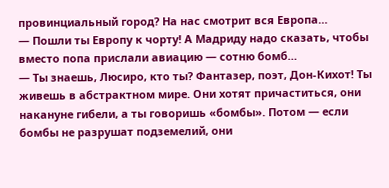провинциальный город? На нас смотрит вся Европа…
— Пошли ты Европу к чорту! А Мадриду надо сказать, чтобы вместо попа прислали авиацию — сотню бомб…
— Ты знаешь, Люсиро, кто ты? Фантазер, поэт, Дон-Кихот! Ты живешь в абстрактном мире. Они хотят причаститься, они накануне гибели, а ты говоришь «бомбы». Потом — если бомбы не разрушат подземелий, они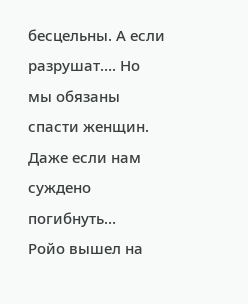бесцельны. А если разрушат…. Но мы обязаны спасти женщин. Даже если нам суждено погибнуть…
Ройо вышел на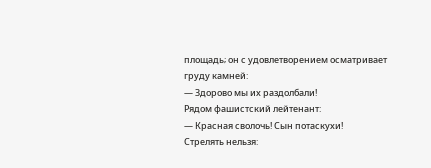площадь; он с удовлетворением осматривает груду камней:
— Здорово мы их раздолбали!
Рядом фашистский лейтенант:
— Красная сволочь! Сын потаскухи!
Стрелять нельзя: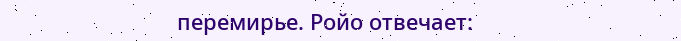перемирье. Ройо отвечает: